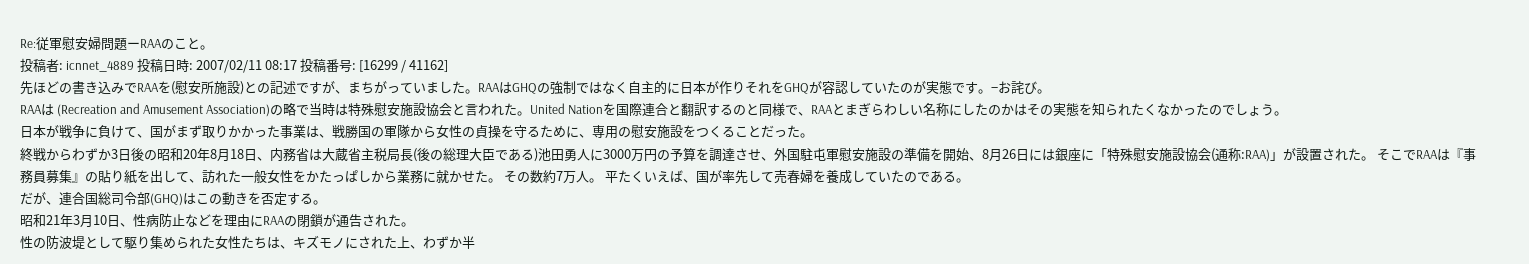Re:従軍慰安婦問題ーRAAのこと。
投稿者: icnnet_4889 投稿日時: 2007/02/11 08:17 投稿番号: [16299 / 41162]
先ほどの書き込みでRAAを(慰安所施設)との記述ですが、まちがっていました。RAAはGHQの強制ではなく自主的に日本が作りそれをGHQが容認していたのが実態です。−お詫び。
RAAは (Recreation and Amusement Association)の略で当時は特殊慰安施設協会と言われた。United Nationを国際連合と翻訳するのと同様で、RAAとまぎらわしい名称にしたのかはその実態を知られたくなかったのでしょう。
日本が戦争に負けて、国がまず取りかかった事業は、戦勝国の軍隊から女性の貞操を守るために、専用の慰安施設をつくることだった。
終戦からわずか3日後の昭和20年8月18日、内務省は大蔵省主税局長(後の総理大臣である)池田勇人に3000万円の予算を調達させ、外国駐屯軍慰安施設の準備を開始、8月26日には銀座に「特殊慰安施設協会(通称:RAA)」が設置された。 そこでRAAは『事務員募集』の貼り紙を出して、訪れた一般女性をかたっぱしから業務に就かせた。 その数約7万人。 平たくいえば、国が率先して売春婦を養成していたのである。
だが、連合国総司令部(GHQ)はこの動きを否定する。
昭和21年3月10日、性病防止などを理由にRAAの閉鎖が通告された。
性の防波堤として駆り集められた女性たちは、キズモノにされた上、わずか半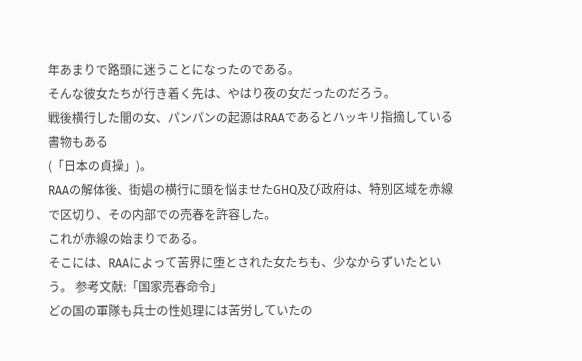年あまりで路頭に迷うことになったのである。
そんな彼女たちが行き着く先は、やはり夜の女だったのだろう。
戦後横行した闇の女、パンパンの起源はRAAであるとハッキリ指摘している書物もある
(「日本の貞操」)。
RAAの解体後、街娼の横行に頭を悩ませたGHQ及び政府は、特別区域を赤線で区切り、その内部での売春を許容した。
これが赤線の始まりである。
そこには、RAAによって苦界に堕とされた女たちも、少なからずいたという。 参考文献:「国家売春命令」
どの国の軍隊も兵士の性処理には苦労していたの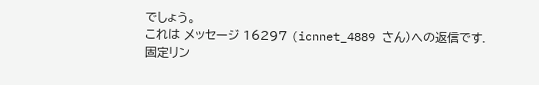でしょう。
これは メッセージ 16297 (icnnet_4889 さん)への返信です.
固定リン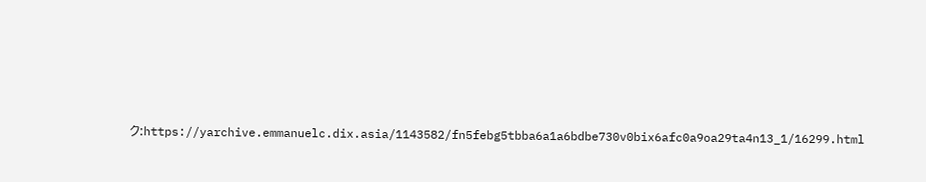ク:https://yarchive.emmanuelc.dix.asia/1143582/fn5febg5tbba6a1a6bdbe730v0bix6afc0a9oa29ta4n13_1/16299.html